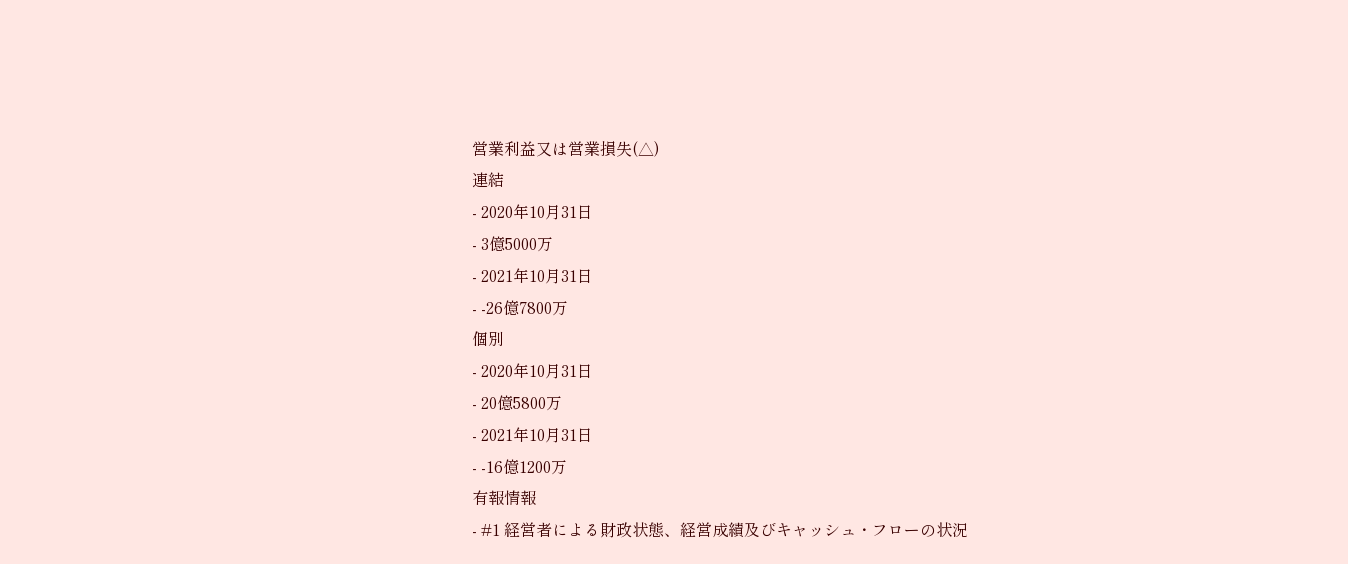営業利益又は営業損失(△)
連結
- 2020年10月31日
- 3億5000万
- 2021年10月31日
- -26億7800万
個別
- 2020年10月31日
- 20億5800万
- 2021年10月31日
- -16億1200万
有報情報
- #1 経営者による財政状態、経営成績及びキャッシュ・フローの状況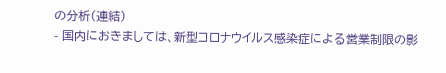の分析(連結)
- 国内におきましては、新型コロナウイルス感染症による営業制限の影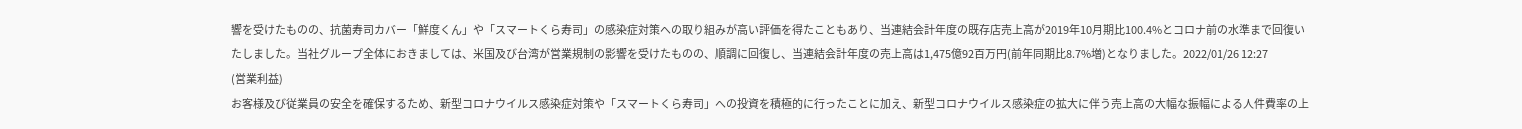響を受けたものの、抗菌寿司カバー「鮮度くん」や「スマートくら寿司」の感染症対策への取り組みが高い評価を得たこともあり、当連結会計年度の既存店売上高が2019年10月期比100.4%とコロナ前の水準まで回復いたしました。当社グループ全体におきましては、米国及び台湾が営業規制の影響を受けたものの、順調に回復し、当連結会計年度の売上高は1,475億92百万円(前年同期比8.7%増)となりました。2022/01/26 12:27
(営業利益)
お客様及び従業員の安全を確保するため、新型コロナウイルス感染症対策や「スマートくら寿司」への投資を積極的に行ったことに加え、新型コロナウイルス感染症の拡大に伴う売上高の大幅な振幅による人件費率の上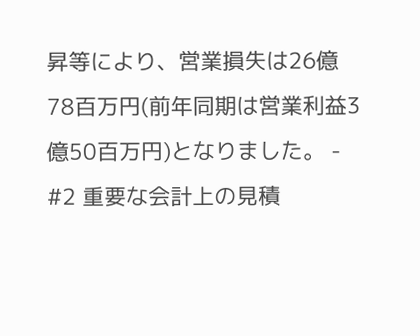昇等により、営業損失は26億78百万円(前年同期は営業利益3億50百万円)となりました。 - #2 重要な会計上の見積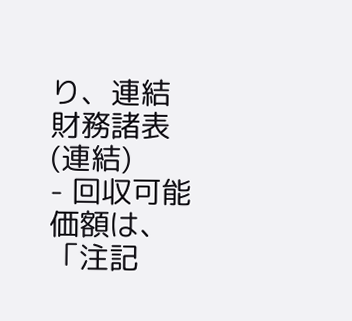り、連結財務諸表(連結)
- 回収可能価額は、「注記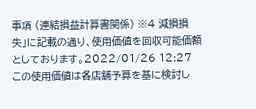事項 (連結損益計算書関係) ※4 減損損失」に記載の通り、使用価値を回収可能価額としております。2022/01/26 12:27
この使用価値は各店舗予算を基に検討し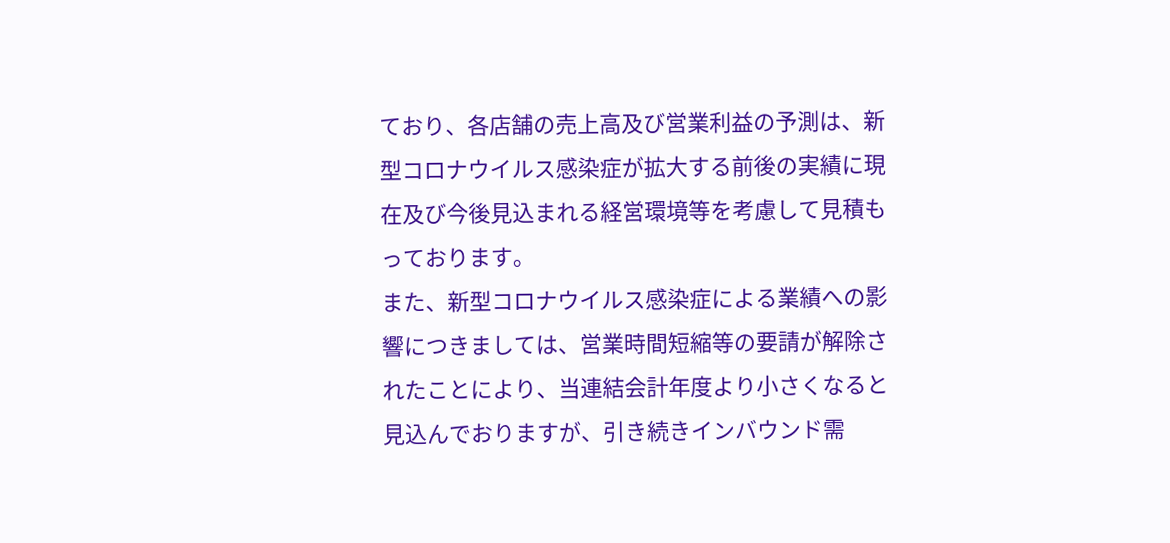ており、各店舗の売上高及び営業利益の予測は、新型コロナウイルス感染症が拡大する前後の実績に現在及び今後見込まれる経営環境等を考慮して見積もっております。
また、新型コロナウイルス感染症による業績への影響につきましては、営業時間短縮等の要請が解除されたことにより、当連結会計年度より小さくなると見込んでおりますが、引き続きインバウンド需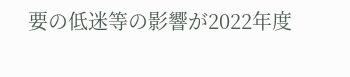要の低迷等の影響が2022年度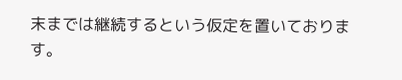末までは継続するという仮定を置いております。